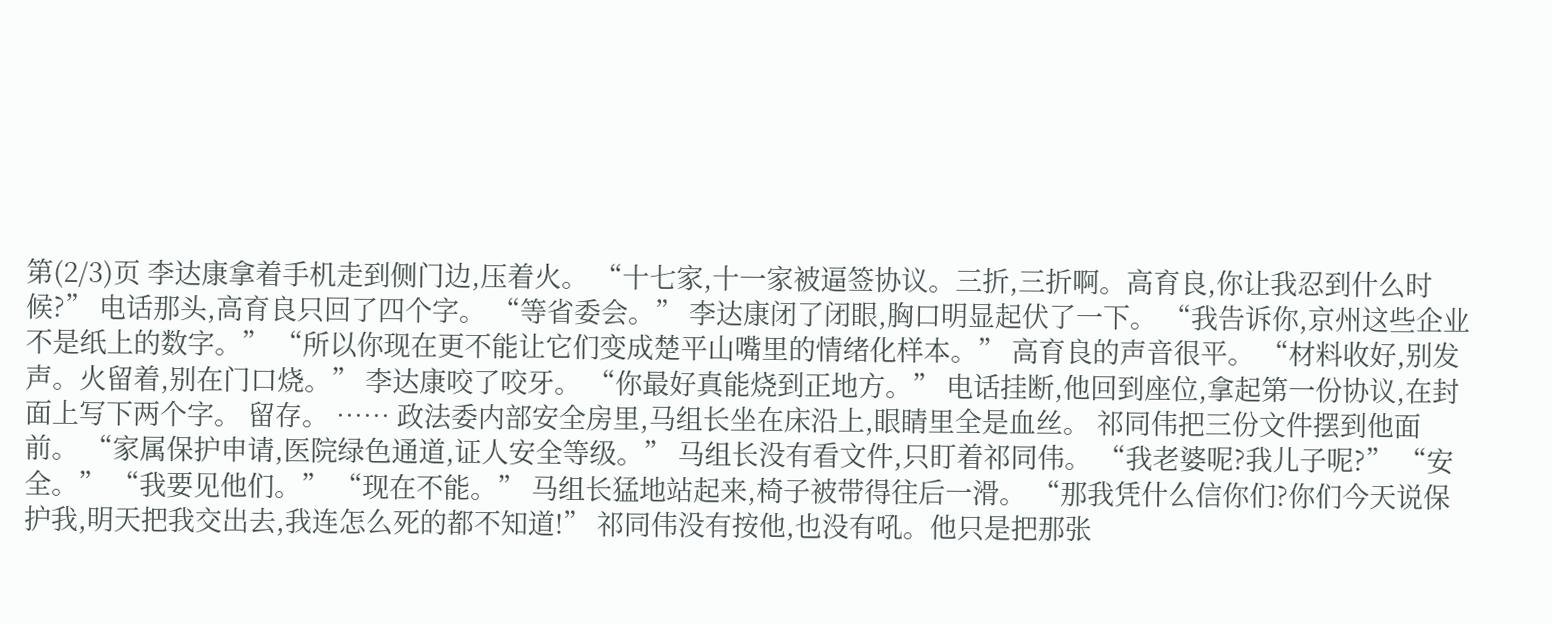第(2/3)页 李达康拿着手机走到侧门边,压着火。 “十七家,十一家被逼签协议。三折,三折啊。高育良,你让我忍到什么时候?” 电话那头,高育良只回了四个字。 “等省委会。” 李达康闭了闭眼,胸口明显起伏了一下。 “我告诉你,京州这些企业不是纸上的数字。” “所以你现在更不能让它们变成楚平山嘴里的情绪化样本。” 高育良的声音很平。 “材料收好,别发声。火留着,别在门口烧。” 李达康咬了咬牙。 “你最好真能烧到正地方。” 电话挂断,他回到座位,拿起第一份协议,在封面上写下两个字。 留存。 …… 政法委内部安全房里,马组长坐在床沿上,眼睛里全是血丝。 祁同伟把三份文件摆到他面前。 “家属保护申请,医院绿色通道,证人安全等级。” 马组长没有看文件,只盯着祁同伟。 “我老婆呢?我儿子呢?” “安全。” “我要见他们。” “现在不能。” 马组长猛地站起来,椅子被带得往后一滑。 “那我凭什么信你们?你们今天说保护我,明天把我交出去,我连怎么死的都不知道!” 祁同伟没有按他,也没有吼。他只是把那张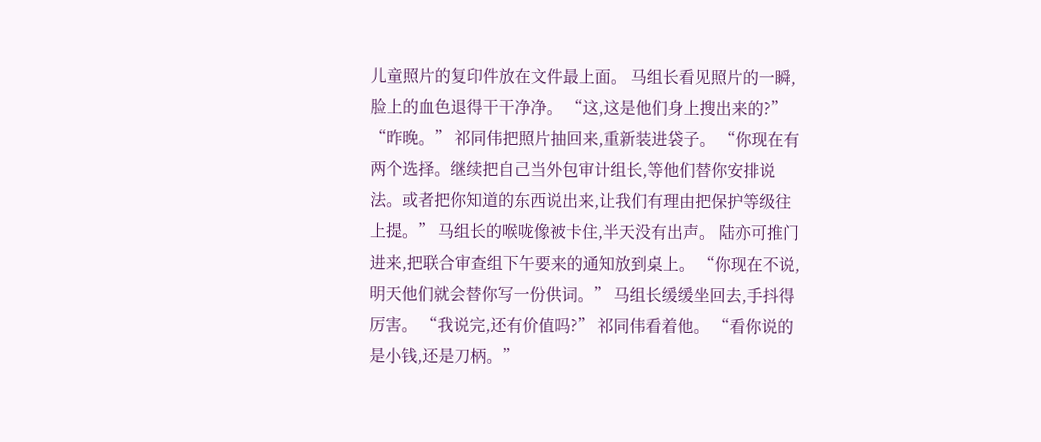儿童照片的复印件放在文件最上面。 马组长看见照片的一瞬,脸上的血色退得干干净净。 “这,这是他们身上搜出来的?” “昨晚。” 祁同伟把照片抽回来,重新装进袋子。 “你现在有两个选择。继续把自己当外包审计组长,等他们替你安排说法。或者把你知道的东西说出来,让我们有理由把保护等级往上提。” 马组长的喉咙像被卡住,半天没有出声。 陆亦可推门进来,把联合审查组下午要来的通知放到桌上。 “你现在不说,明天他们就会替你写一份供词。” 马组长缓缓坐回去,手抖得厉害。 “我说完,还有价值吗?” 祁同伟看着他。 “看你说的是小钱,还是刀柄。”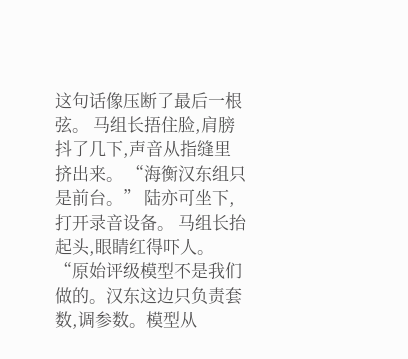这句话像压断了最后一根弦。 马组长捂住脸,肩膀抖了几下,声音从指缝里挤出来。 “海衡汉东组只是前台。” 陆亦可坐下,打开录音设备。 马组长抬起头,眼睛红得吓人。 “原始评级模型不是我们做的。汉东这边只负责套数,调参数。模型从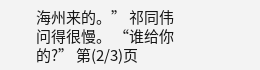海州来的。” 祁同伟问得很慢。 “谁给你的?” 第(2/3)页